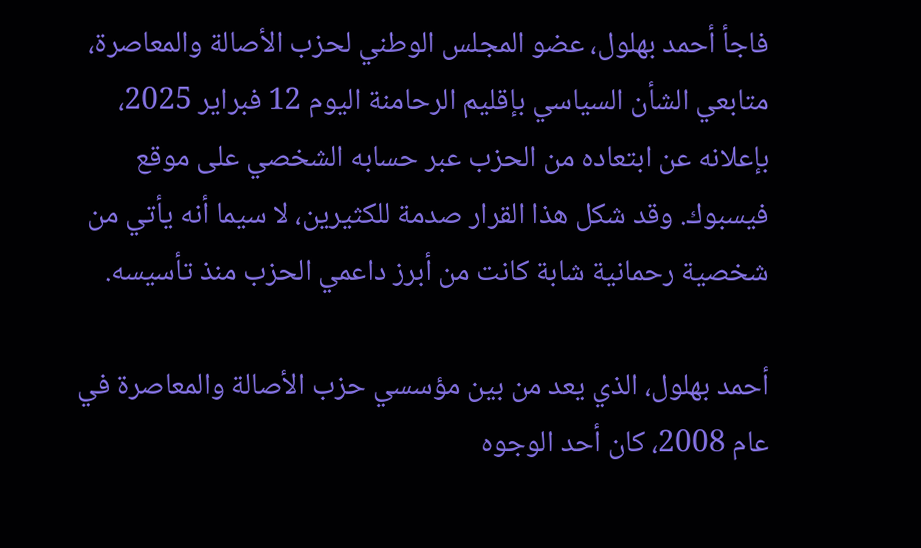فاجأ أحمد بهلول، عضو المجلس الوطني لحزب الأصالة والمعاصرة، متابعي الشأن السياسي بإقليم الرحامنة اليوم 12 فبراير 2025، بإعلانه عن ابتعاده من الحزب عبر حسابه الشخصي على موقع فيسبوك. وقد شكل هذا القرار صدمة للكثيرين، لا سيما أنه يأتي من شخصية رحمانية شابة كانت من أبرز داعمي الحزب منذ تأسيسه.

أحمد بهلول، الذي يعد من بين مؤسسي حزب الأصالة والمعاصرة في عام 2008، كان أحد الوجوه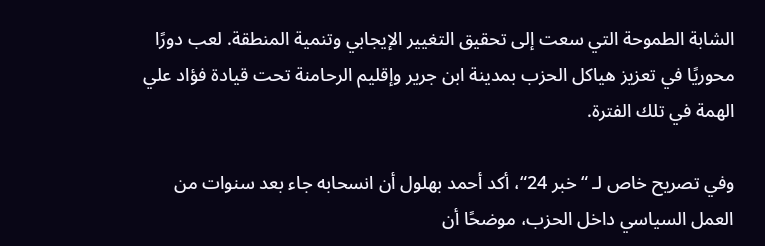الشابة الطموحة التي سعت إلى تحقيق التغيير الإيجابي وتنمية المنطقة. لعب دورًا محوريًا في تعزيز هياكل الحزب بمدينة ابن جرير وإقليم الرحامنة تحت قيادة فؤاد علي الهمة في تلك الفترة.

وفي تصريح خاص لـ “خبر 24“، أكد أحمد بهلول أن انسحابه جاء بعد سنوات من العمل السياسي داخل الحزب، موضحًا أن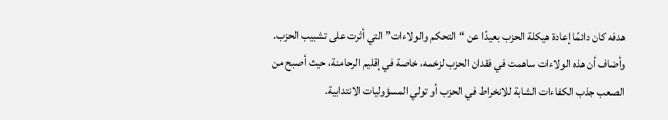هدفه كان دائمًا إعادة هيكلة الحزب بعيدًا عن “التحكم والولاءات” التي أثرت على تشبيب الحزب. وأضاف أن هذه الولاءات ساهمت في فقدان الحزب لزخمه، خاصة في إقليم الرحامنة، حيث أصبح من الصعب جذب الكفاءات الشابة للانخراط في الحزب أو تولي المسؤوليات الانتدابية.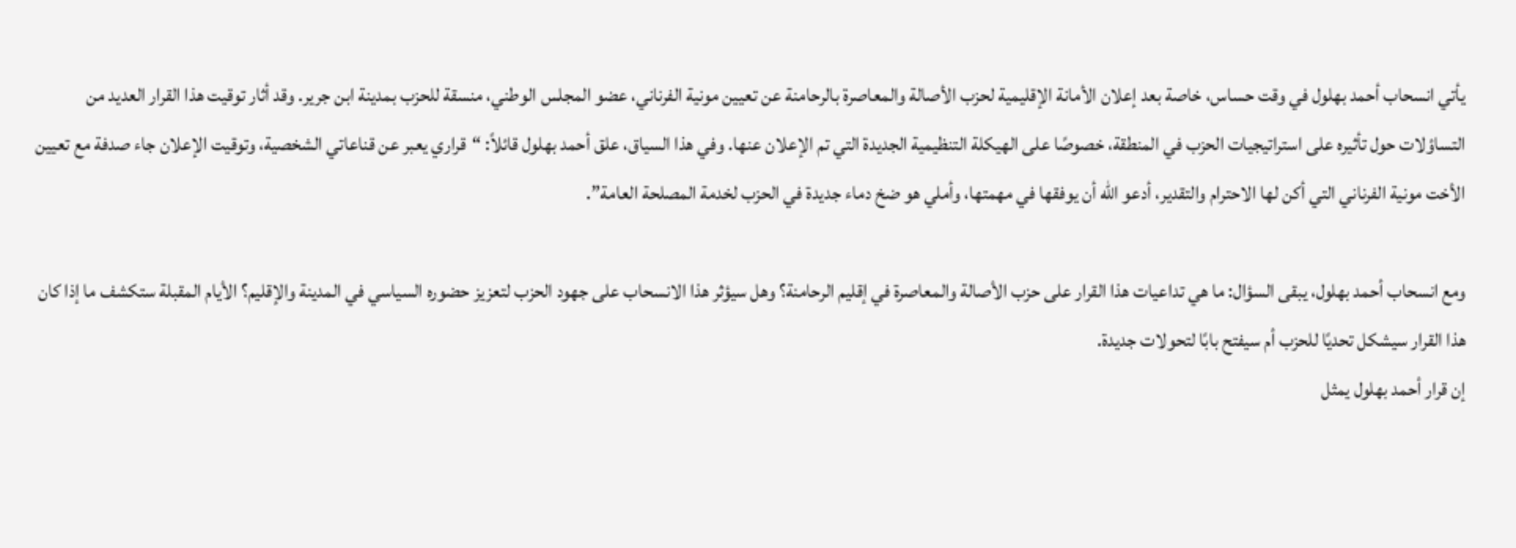يأتي انسحاب أحمد بهلول في وقت حساس، خاصة بعد إعلان الأمانة الإقليمية لحزب الأصالة والمعاصرة بالرحامنة عن تعيين مونية الفرناني، عضو المجلس الوطني، منسقة للحزب بمدينة ابن جرير. وقد أثار توقيت هذا القرار العديد من التساؤلات حول تأثيره على استراتيجيات الحزب في المنطقة، خصوصًا على الهيكلة التنظيمية الجديدة التي تم الإعلان عنها. وفي هذا السياق، علق أحمد بهلول قائلاً: “قراري يعبر عن قناعاتي الشخصية، وتوقيت الإعلان جاء صدفة مع تعيين الأخت مونية الفرناني التي أكن لها الاحترام والتقدير، أدعو الله أن يوفقها في مهمتها، وأملي هو ضخ دماء جديدة في الحزب لخدمة المصلحة العامة”.

ومع انسحاب أحمد بهلول، يبقى السؤال: ما هي تداعيات هذا القرار على حزب الأصالة والمعاصرة في إقليم الرحامنة؟ وهل سيؤثر هذا الانسحاب على جهود الحزب لتعزيز حضوره السياسي في المدينة والإقليم؟ الأيام المقبلة ستكشف ما إذا كان هذا القرار سيشكل تحديًا للحزب أم سيفتح بابًا لتحولات جديدة.
إن قرار أحمد بهلول يمثل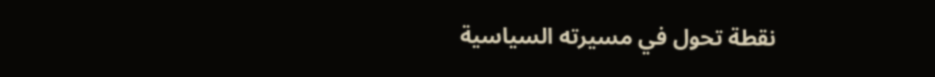نقطة تحول في مسيرته السياسية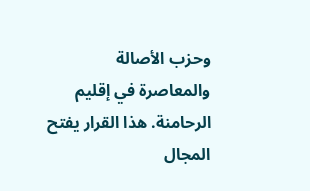وحزب الأصالة والمعاصرة في إقليم الرحامنة. هذا القرار يفتح المجال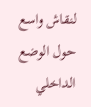لنقاش واسع حول الوضع الداخلي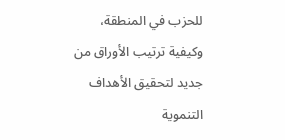للحزب في المنطقة، وكيفية ترتيب الأوراق من جديد لتحقيق الأهداف التنموية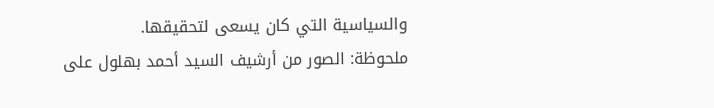والسياسية التي كان يسعى لتحقيقها.
ملحوظة: الصور من أرشيف السيد أحمد بهلول على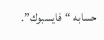حسابه “فايسبوك”.